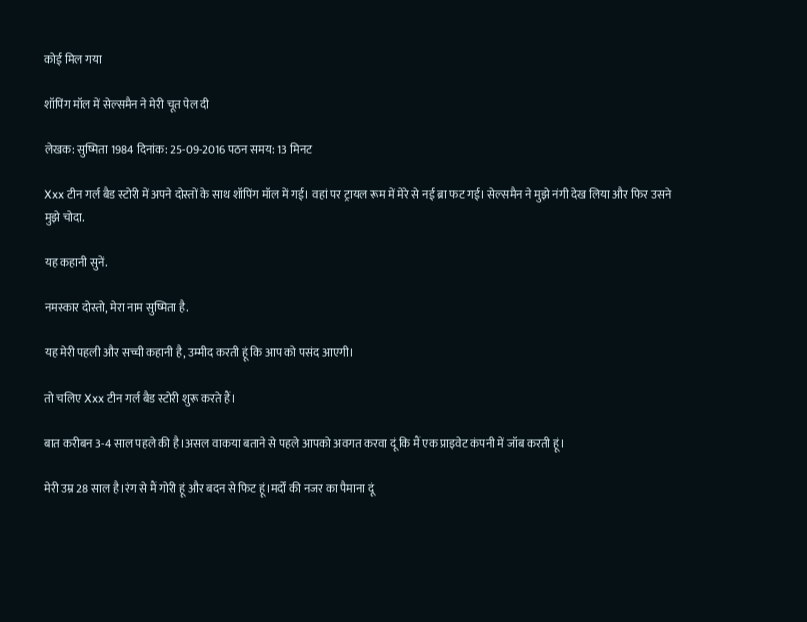कोई मिल गया

शॉपिंग मॉल में सेल्समैन ने मेरी चूत पेल दी

लेखक: सुष्मिता 1984 दिनांक: 25-09-2016 पठन समय: 13 मिनट

Xxx टीन गर्ल बैड स्टोरी में अपने दोस्तों के साथ शॉपिंग मॉल में गई। वहां पर ट्रायल रूम में मेरे से नई ब्रा फट गई। सेल्समैन ने मुझे नंगी देख लिया और फिर उसने मुझे चोदा.

यह कहानी सुनें.

नमस्कार दोस्तो, मेरा नाम सुष्मिता है.

यह मेरी पहली और सच्ची कहानी है, उम्मीद करती हूं कि आप को पसंद आएगी।

तो चलिए Xxx टीन गर्ल बैड स्टोरी शुरू करते हैं।

बात करीबन 3-4 साल पहले की है।असल वाकया बताने से पहले आपको अवगत करवा दूं कि मैं एक प्राइवेट कंपनी में जॉब करती हूं।

मेरी उम्र 28 साल है।रंग से मैं गोरी हूं और बदन से फिट हूं।मर्दों की नजर का पैमाना दूं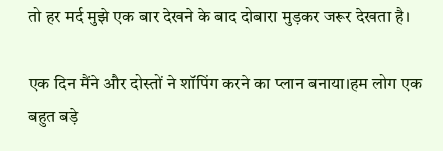तो हर मर्द मुझे एक बार देखने के बाद दोबारा मुड़कर जरूर देखता है।

एक दिन मैंने और दोस्तों ने शॉपिंग करने का प्लान बनाया।हम लोग एक बहुत बड़े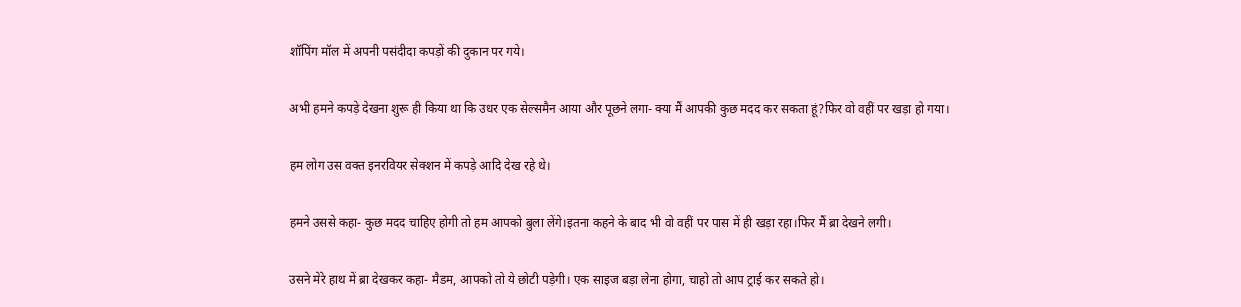शॉपिंग मॉल में अपनी पसंदीदा कपड़ों की दुकान पर गये।

अभी हमने कपड़े देखना शुरू ही किया था कि उधर एक सेल्समैन आया और पूछने लगा- क्या मैं आपकी कुछ मदद कर सकता हूं?फिर वो वहीं पर खड़ा हो गया।

हम लोग उस वक्त इनरवियर सेक्शन में कपड़े आदि देख रहे थे।

हमने उससे कहा- कुछ मदद चाहिए होगी तो हम आपको बुला लेंगे।इतना कहने के बाद भी वो वहीं पर पास में ही खड़ा रहा।फिर मैं ब्रा देखने लगी।

उसने मेरे हाथ में ब्रा देखकर कहा- मैडम, आपको तो ये छोटी पड़ेगी। एक साइज बड़ा लेना होगा, चाहो तो आप ट्राई कर सकते हो।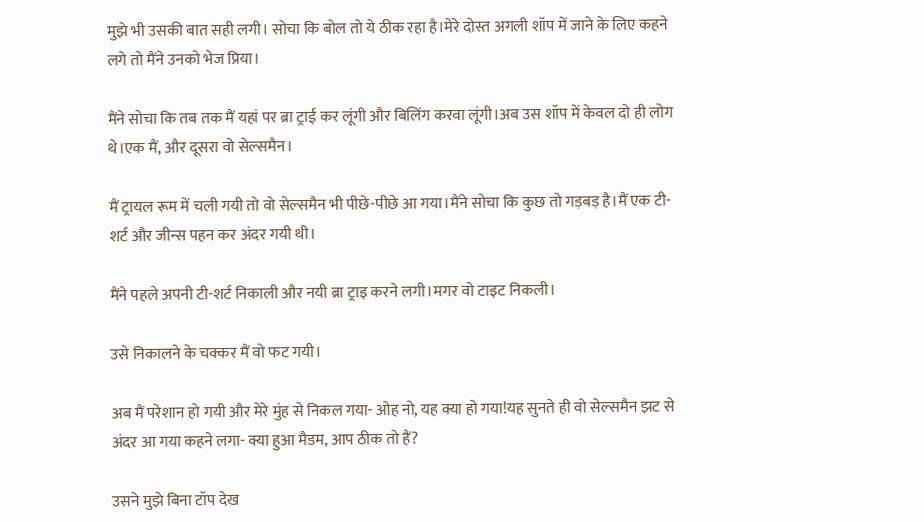मुझे भी उसकी बात सही लगी। सोचा कि बोल तो ये ठीक रहा है।मेरे दोस्त अगली शॉप में जाने के लिए कहने लगे तो मैंने उनको भेज प्रिया।

मैंने सोचा कि तब तक मैं यहां पर ब्रा ट्राई कर लूंगी और बिलिंग करवा लूंगी।अब उस शॉप में केवल दो ही लोग थे।एक मैं, और दूसरा वो सेल्समैन।

मैं ट्रायल रूम में चली गयी तो वो सेल्समैन भी पीछे-पीछे आ गया।मैंने सोचा कि कुछ तो गड़बड़ है।मैं एक टी-शर्ट और जीन्स पहन कर अंदर गयी थी।

मैंने पहले अपनी टी-शर्ट निकाली और नयी ब्रा ट्राइ करने लगी।मगर वो टाइट निकली।

उसे निकालने के चक्कर मैं वो फट गयी।

अब मैं परेशान हो गयी और मेरे मुंह से निकल गया- ओह नो, यह क्या हो गया!यह सुनते ही वो सेल्समैन झट से अंदर आ गया कहने लगा- क्या हुआ मैडम, आप ठीक तो हैं?

उसने मुझे बिना टॉप देख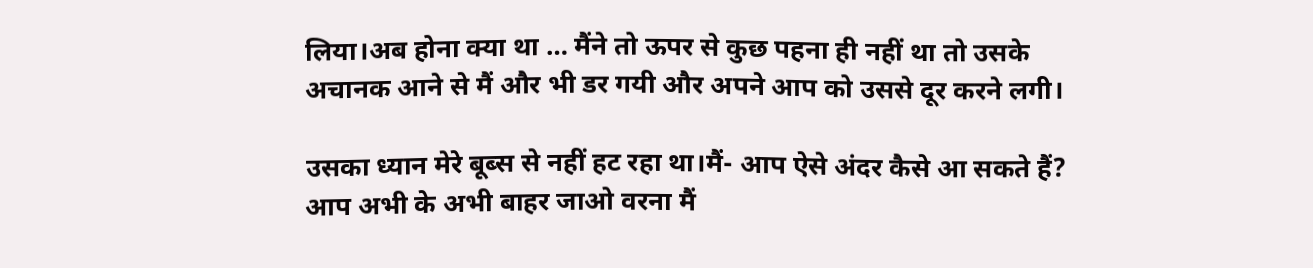लिया।अब होना क्या था … मैंने तो ऊपर से कुछ पहना ही नहीं था तो उसके अचानक आने से मैं और भी डर गयी और अपने आप को उससे दूर करने लगी।

उसका ध्यान मेरे बूब्स से नहीं हट रहा था।मैं- आप ऐसे अंदर कैसे आ सकते हैं? आप अभी के अभी बाहर जाओ वरना मैं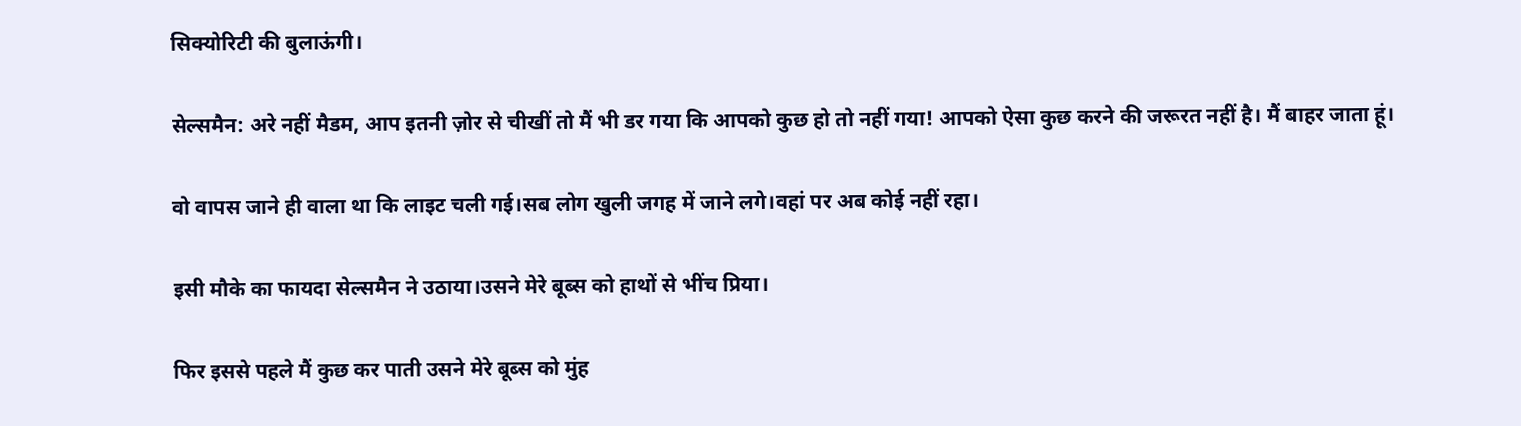सिक्योरिटी की बुलाऊंगी।

सेल्समैन: अरे नहीं मैडम, आप इतनी ज़ोर से चीखीं तो मैं भी डर गया कि आपको कुछ हो तो नहीं गया! आपको ऐसा कुछ करने की जरूरत नहीं है। मैं बाहर जाता हूं।

वो वापस जाने ही वाला था कि लाइट चली गई।सब लोग खुली जगह में जाने लगे।वहां पर अब कोई नहीं रहा।

इसी मौके का फायदा सेल्समैन ने उठाया।उसने मेरे बूब्स को हाथों से भींच प्रिया।

फिर इससे पहले मैं कुछ कर पाती उसने मेरे बूब्स को मुंह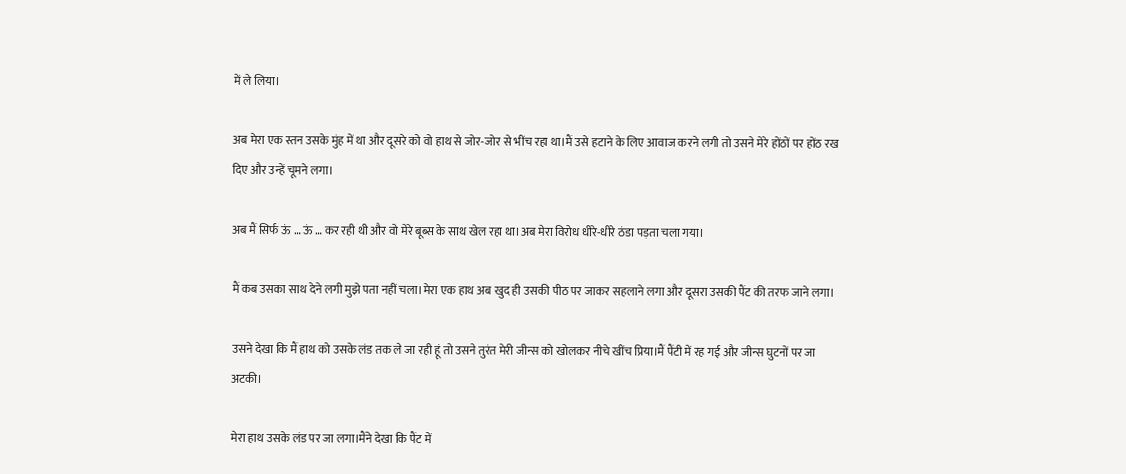में ले लिया।

अब मेरा एक स्तन उसके मुंह में था और दूसरे को वो हाथ से जोर-जोर से भींच रहा था।मैं उसे हटाने के लिए आवाज करने लगी तो उसने मेरे होंठों पर होंठ रख दिए और उन्हें चूमने लगा।

अब मैं सिर्फ ऊं … ऊं … कर रही थी और वो मेरे बूब्स के साथ खेल रहा था।अब मेरा विरोध धीरे-धीरे ठंडा पड़ता चला गया।

मैं कब उसका साथ देने लगी मुझे पता नहीं चला।मेरा एक हाथ अब खुद ही उसकी पीठ पर जाकर सहलाने लगा और दूसरा उसकी पैंट की तरफ जाने लगा।

उसने देखा कि मैं हाथ को उसके लंड तक ले जा रही हूं तो उसने तुरंत मेरी जीन्स को खोलकर नीचे खींच प्रिया।मैं पैंटी में रह गई और जीन्स घुटनों पर जा अटकी।

मेरा हाथ उसके लंड पर जा लगा।मैंने देखा कि पैंट में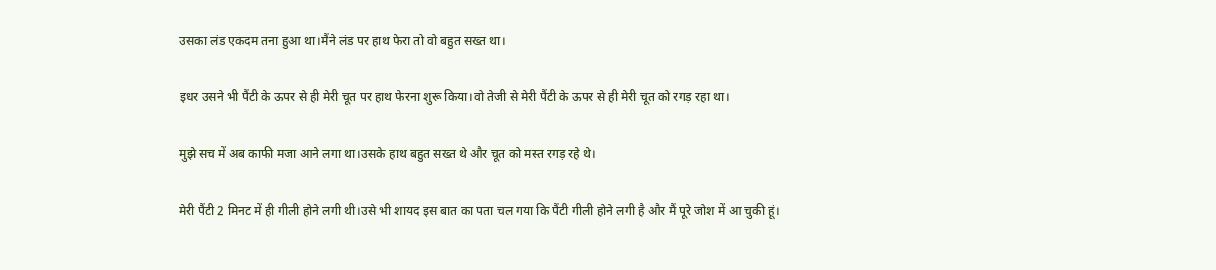उसका लंड एकदम तना हुआ था।मैंने लंड पर हाथ फेरा तो वो बहुत सख्त था।

इधर उसने भी पैंटी के ऊपर से ही मेरी चूत पर हाथ फेरना शुरू किया।वो तेजी से मेरी पैंटी के ऊपर से ही मेरी चूत को रगड़ रहा था।

मुझे सच में अब काफी मजा आने लगा था।उसके हाथ बहुत सख्त थे और चूत को मस्त रगड़ रहे थे।

मेरी पैंटी 2 मिनट में ही गीली होने लगी थी।उसे भी शायद इस बात का पता चल गया कि पैंटी गीली होने लगी है और मैं पूरे जोश में आ चुकी हूं।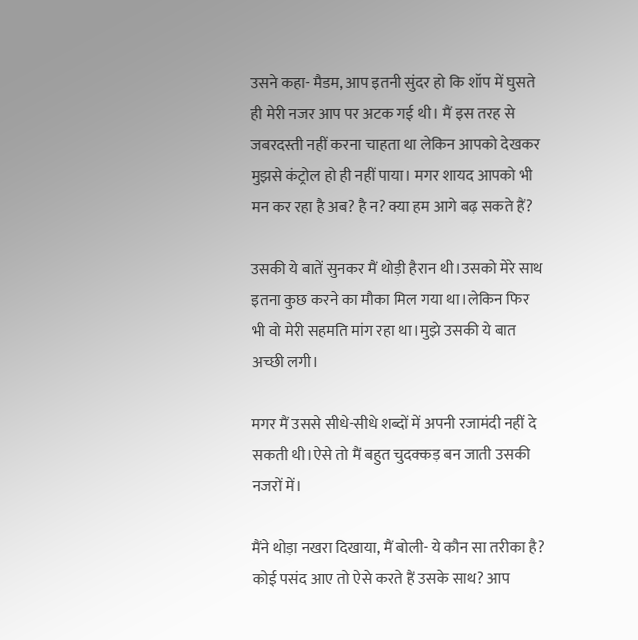उसने कहा- मैडम, आप इतनी सुंदर हो कि शॉप में घुसते ही मेरी नजर आप पर अटक गई थी। मैं इस तरह से जबरदस्ती नहीं करना चाहता था लेकिन आपको देखकर मुझसे कंट्रोल हो ही नहीं पाया। मगर शायद आपको भी मन कर रहा है अब? है न? क्या हम आगे बढ़ सकते हैं?

उसकी ये बातें सुनकर मैं थोड़ी हैरान थी।उसको मेरे साथ इतना कुछ करने का मौका मिल गया था।लेकिन फिर भी वो मेरी सहमति मांग रहा था।मुझे उसकी ये बात अच्छी लगी।

मगर मैं उससे सीधे-सीधे शब्दों में अपनी रजामंदी नहीं दे सकती थी।ऐसे तो मैं बहुत चुदक्कड़ बन जाती उसकी नजरों में।

मैंने थोड़ा नखरा दिखाया, मैं बोली- ये कौन सा तरीका है? कोई पसंद आए तो ऐसे करते हैं उसके साथ? आप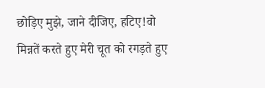छोड़िए मुझे, जाने दीजिए, हटिए!वो मिन्नतें करते हुए मेरी चूत को रगड़ते हुए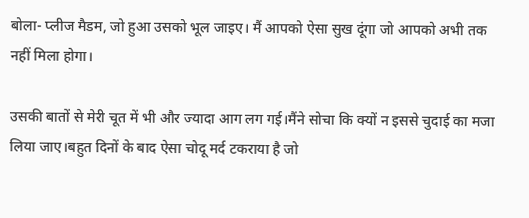बोला- प्लीज मैडम, जो हुआ उसको भूल जाइए। मैं आपको ऐसा सुख दूंगा जो आपको अभी तक नहीं मिला होगा।

उसकी बातों से मेरी चूत में भी और ज्यादा आग लग गई।मैंने सोचा कि क्यों न इससे चुदाई का मजा लिया जाए।बहुत दिनों के बाद ऐसा चोदू मर्द टकराया है जो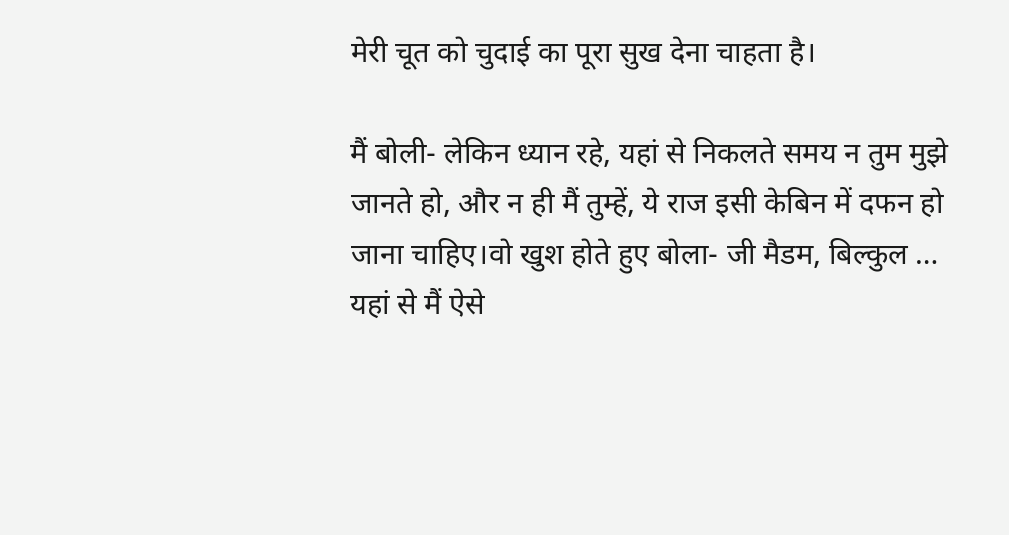मेरी चूत को चुदाई का पूरा सुख देना चाहता है।

मैं बोली- लेकिन ध्यान रहे, यहां से निकलते समय न तुम मुझे जानते हो, और न ही मैं तुम्हें, ये राज इसी केबिन में दफन हो जाना चाहिए।वो खुश होते हुए बोला- जी मैडम, बिल्कुल … यहां से मैं ऐसे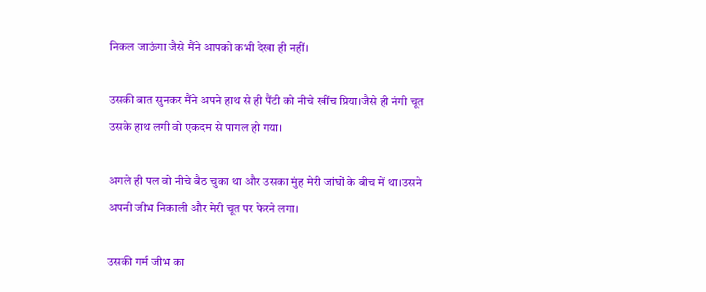निकल जाऊंगा जैसे मैंने आपको कभी देखा ही नहीं।

उसकी बात सुनकर मैंने अपने हाथ से ही पैंटी को नीचे खींच प्रिया।जैसे ही नंगी चूत उसके हाथ लगी वो एकदम से पागल हो गया।

अगले ही पल वो नीचे बैठ चुका था और उसका मुंह मेरी जांघों के बीच में था।उसने अपनी जीभ निकाली और मेरी चूत पर फेरने लगा।

उसकी गर्म जीभ का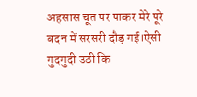अहसास चूत पर पाकर मेरे पूरे बदन में सरसरी दौड़ गई।ऐसी गुदगुदी उठी कि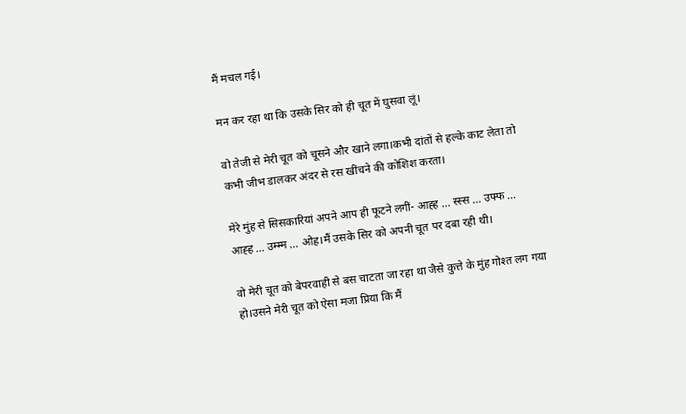मैं मचल गई।

मन कर रहा था कि उसके सिर को ही चूत में घुसवा लूं।

वो तेजी से मेरी चूत को चूसने और खाने लगा।कभी दांतों से हल्के काट लेता तो कभी जीभ डालकर अंदर से रस खींचने की कोशिश करता।

मेरे मुंह से सिसकारियां अपने आप ही फूटने लगीं- आह्ह … स्स्स … उफ्फ … आह्ह … उम्म्म … ओह।मैं उसके सिर को अपनी चूत पर दबा रही थी।

वो मेरी चूत को बेपरवाही से बस चाटता जा रहा था जैसे कुत्ते के मुंह गोश्त लग गया हो।उसने मेरी चूत को ऐसा मजा प्रिया कि मैं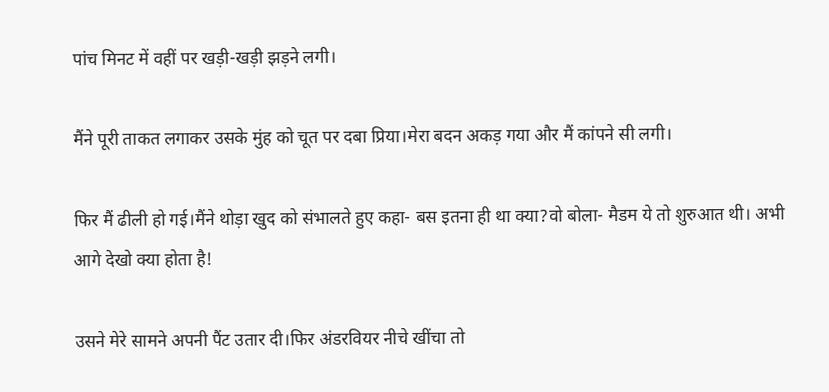पांच मिनट में वहीं पर खड़ी-खड़ी झड़ने लगी।

मैंने पूरी ताकत लगाकर उसके मुंह को चूत पर दबा प्रिया।मेरा बदन अकड़ गया और मैं कांपने सी लगी।

फिर मैं ढीली हो गई।मैंने थोड़ा खुद को संभालते हुए कहा- बस इतना ही था क्या?वो बोला- मैडम ये तो शुरुआत थी। अभी आगे देखो क्या होता है!

उसने मेरे सामने अपनी पैंट उतार दी।फिर अंडरवियर नीचे खींचा तो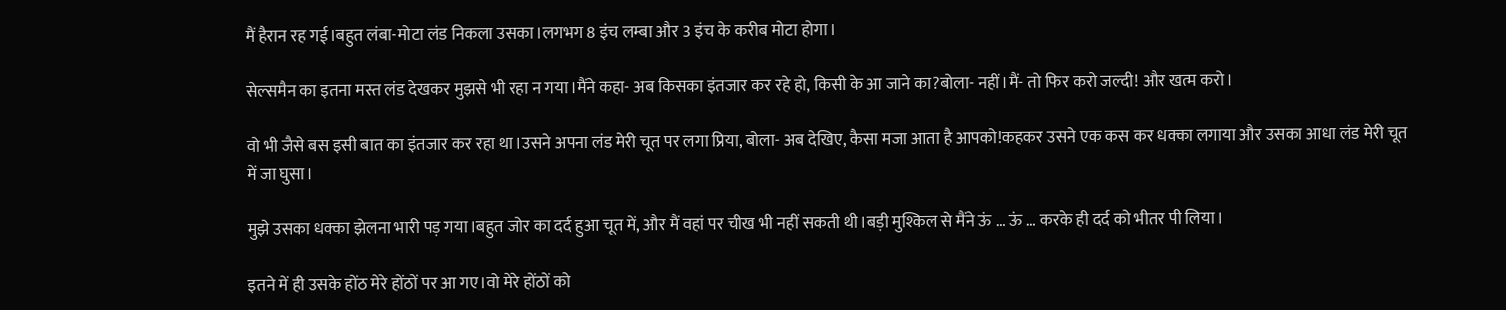मैं हैरान रह गई।बहुत लंबा-मोटा लंड निकला उसका।लगभग 8 इंच लम्बा और 3 इंच के करीब मोटा होगा।

सेल्समैन का इतना मस्त लंड देखकर मुझसे भी रहा न गया।मैंने कहा- अब किसका इंतजार कर रहे हो, किसी के आ जाने का?बोला- नहीं।मैं- तो फिर करो जल्दी! और खत्म करो।

वो भी जैसे बस इसी बात का इंतजार कर रहा था।उसने अपना लंड मेरी चूत पर लगा प्रिया, बोला- अब देखिए, कैसा मजा आता है आपको!कहकर उसने एक कस कर धक्का लगाया और उसका आधा लंड मेरी चूत में जा घुसा।

मुझे उसका धक्का झेलना भारी पड़ गया।बहुत जोर का दर्द हुआ चूत में, और मैं वहां पर चीख भी नहीं सकती थी।बड़ी मुश्किल से मैंने ऊं … ऊं … करके ही दर्द को भीतर पी लिया।

इतने में ही उसके होंठ मेरे होंठों पर आ गए।वो मेरे होंठों को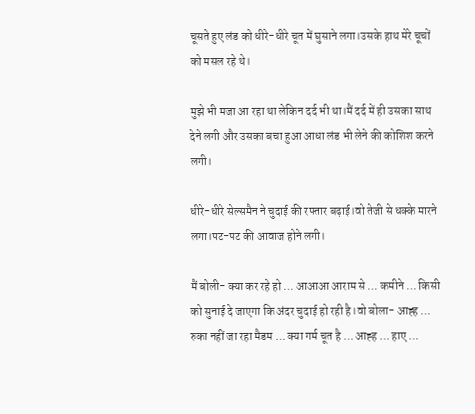चूसते हुए लंड को धीरे-धीरे चूत में घुसाने लगा।उसके हाथ मेरे चूचों को मसल रहे थे।

मुझे भी मजा आ रहा था लेकिन दर्द भी था।मैं दर्द में ही उसका साथ देने लगी और उसका बचा हुआ आधा लंड भी लेने की कोशिश करने लगी।

धीरे-धीरे सेल्समैन ने चुदाई की रफ्तार बढ़ाई।वो तेजी से धक्के मारने लगा।पट-पट की आवाज होने लगी।

मैं बोली- क्या कर रहे हो … आआआ आराम से … कमीने … किसी को सुनाई दे जाएगा कि अंदर चुदाई हो रही है।वो बोला- आह्ह … रुका नहीं जा रहा मैडम … क्या गर्म चूत है … आह्ह … हाए …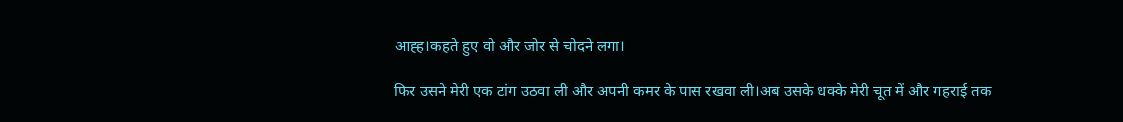आह्ह।कहते हुए वो और जोर से चोदने लगा।

फिर उसने मेरी एक टांग उठवा ली और अपनी कमर के पास रखवा ली।अब उसके धक्के मेरी चूत में और गहराई तक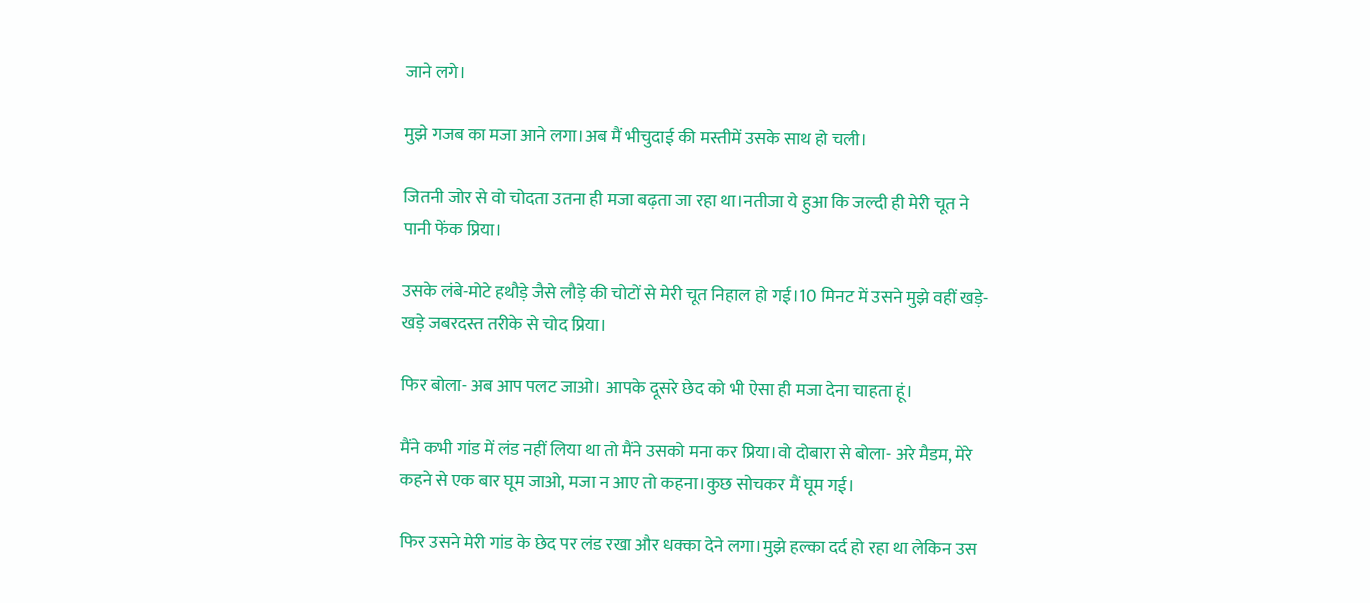जाने लगे।

मुझे गजब का मजा आने लगा।अब मैं भीचुदाई की मस्तीमें उसके साथ हो चली।

जितनी जोर से वो चोदता उतना ही मजा बढ़ता जा रहा था।नतीजा ये हुआ कि जल्दी ही मेरी चूत ने पानी फेंक प्रिया।

उसके लंबे-मोटे हथौड़े जैसे लौड़े की चोटों से मेरी चूत निहाल हो गई।10 मिनट में उसने मुझे वहीं खड़े-खड़े जबरदस्त तरीके से चोद प्रिया।

फिर बोला- अब आप पलट जाओ। आपके दूसरे छेद को भी ऐसा ही मजा देना चाहता हूं।

मैंने कभी गांड में लंड नहीं लिया था तो मैंने उसको मना कर प्रिया।वो दोबारा से बोला- अरे मैडम, मेरे कहने से एक बार घूम जाओ, मजा न आए तो कहना।कुछ सोचकर मैं घूम गई।

फिर उसने मेरी गांड के छेद पर लंड रखा और धक्का देने लगा।मुझे हल्का दर्द हो रहा था लेकिन उस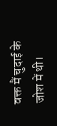वक्त मैं चुदाई के जोश में थी।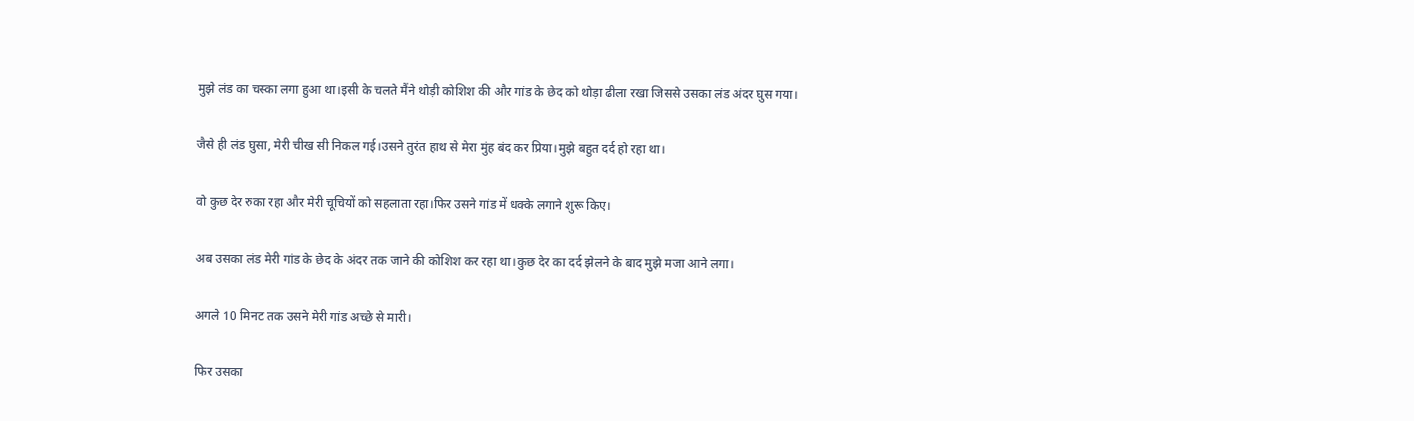मुझे लंड का चस्का लगा हुआ था।इसी के चलते मैंने थोड़ी कोशिश की और गांड के छेद को थोड़ा ढीला रखा जिससे उसका लंड अंदर घुस गया।

जैसे ही लंड घुसा, मेरी चीख सी निकल गई।उसने तुरंत हाथ से मेरा मुंह बंद कर प्रिया।मुझे बहुत दर्द हो रहा था।

वो कुछ देर रुका रहा और मेरी चूचियों को सहलाता रहा।फिर उसने गांड में धक्के लगाने शुरू किए।

अब उसका लंड मेरी गांड के छेद के अंदर तक जाने की कोशिश कर रहा था।कुछ देर का दर्द झेलने के बाद मुझे मजा आने लगा।

अगले 10 मिनट तक उसने मेरी गांड अच्छे से मारी।

फिर उसका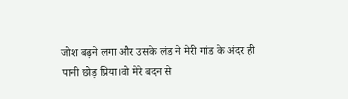जोश बढ़ने लगा और उसके लंड ने मेरी गांड के अंदर ही पानी छोड़ प्रिया।वो मेरे बदन से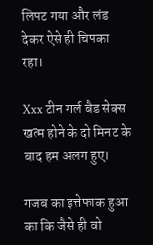लिपट गया और लंड देकर ऐसे ही चिपका रहा।

Xxx टीन गर्ल बैड सेक्स खत्म होने के दो मिनट के बाद हम अलग हुए।

गजब का इत्तेफाक हुआ का कि जैसे ही वो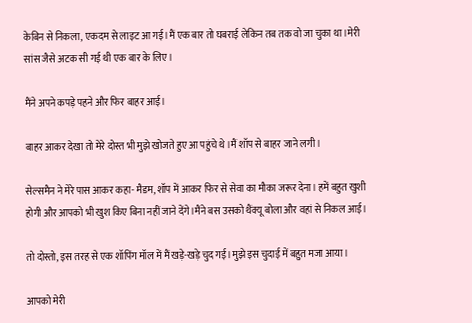केबिन से निकला, एकदम से लाइट आ गई।मैं एक बार तो घबराई लेकिन तब तक वो जा चुका था।मेरी सांस जैसे अटक सी गई थी एक बार के लिए।

मैंने अपने कपड़े पहने और फिर बाहर आई।

बाहर आकर देखा तो मेरे दोस्त भी मुझे खोजते हुए आ पहुंचे थे।मैं शॉप से बाहर जाने लगी।

सेल्समैन ने मेरे पास आकर कहा- मैडम, शॉप में आकर फिर से सेवा का मौका जरूर देना। हमें बहुत खुशी होगी और आपको भी खुश किए बिना नहीं जाने देंगे।मैंने बस उसको थैंक्यू बोला और वहां से निकल आई।

तो दोस्तो, इस तरह से एक शॉपिंग मॉल में मैं खड़े-खड़े चुद गई।मुझे इस चुदाई में बहुत मजा आया।

आपको मेरी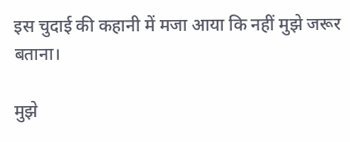इस चुदाई की कहानी में मजा आया कि नहीं मुझे जरूर बताना।

मुझे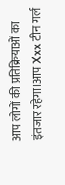आप लोगों की प्रतिक्रियाओं का इंतजार रहेगा।आप Xxx टीन गर्ल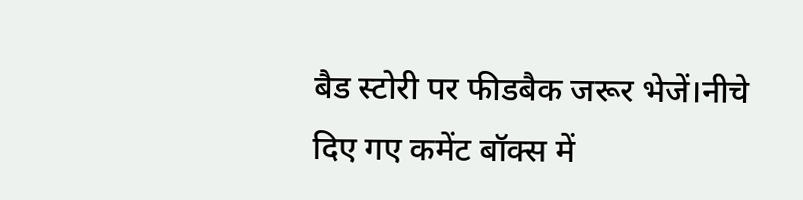बैड स्टोरी पर फीडबैक जरूर भेजें।नीचे दिए गए कमेंट बॉक्स में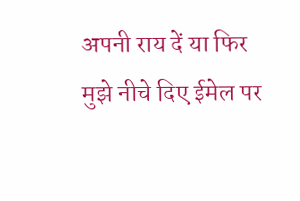अपनी राय दें या फिर मुझे नीचे दिए ईमेल पर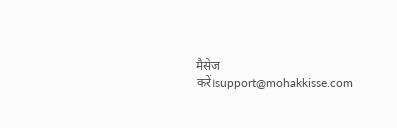मैसेज करें।support@mohakkisse.com